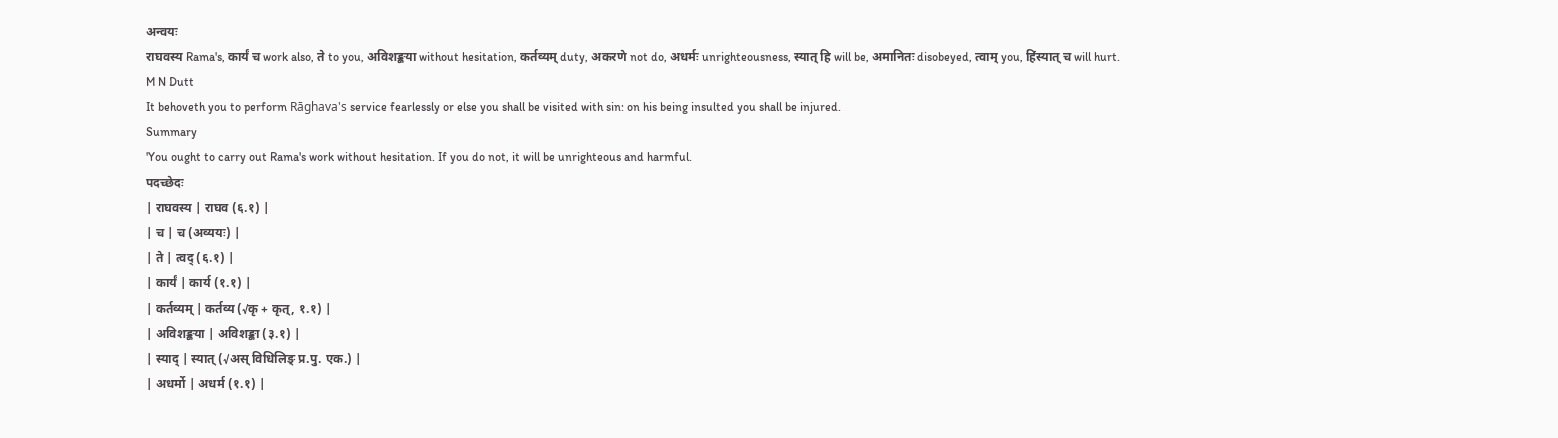अन्वयः
राघवस्य Rama's, कार्यं च work also, ते to you, अविशङ्कया without hesitation, कर्तव्यम् duty, अकरणे not do, अधर्मः unrighteousness, स्यात् हि will be, अमानितः disobeyed, त्वाम् you, हिंस्यात् च will hurt.
M N Dutt
It behoveth you to perform Rāghava's service fearlessly or else you shall be visited with sin: on his being insulted you shall be injured.
Summary
'You ought to carry out Rama's work without hesitation. If you do not, it will be unrighteous and harmful.
पदच्छेदः
| राघवस्य | राघव (६.१) |
| च | च (अव्ययः) |
| ते | त्वद् (६.१) |
| कार्यं | कार्य (१.१) |
| कर्तव्यम् | कर्तव्य (√कृ + कृत्, १.१) |
| अविशङ्कया | अविशङ्का (३.१) |
| स्याद् | स्यात् (√अस् विधिलिङ् प्र.पु. एक.) |
| अधर्मो | अधर्म (१.१) |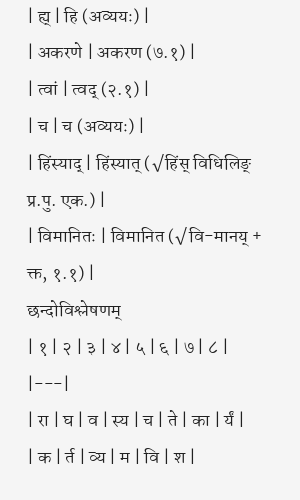| ह्य् | हि (अव्ययः) |
| अकरणे | अकरण (७.१) |
| त्वां | त्वद् (२.१) |
| च | च (अव्ययः) |
| हिंस्याद् | हिंस्यात् (√हिंस् विधिलिङ् प्र.पु. एक.) |
| विमानितः | विमानित (√वि-मानय् + क्त, १.१) |
छन्दोविश्लेषणम्
| १ | २ | ३ | ४ | ५ | ६ | ७ | ८ |
|---|
| रा | घ | व | स्य | च | ते | का | र्यं |
| क | र्त | व्य | म | वि | श |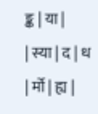ङ्क | या |
| स्या | द | ध | र्मो | ह्य |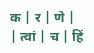क | र | णे |
| त्वां | च | हिं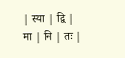| स्या | द्वि | मा | नि | तः |